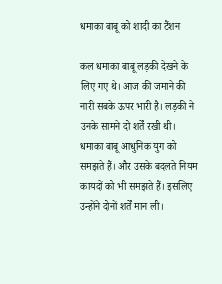धमाका बाबू को शादी का टैंशन

कल धमाका बाबू लड़की देखने के लिए गए थे। आज की जमाने की नारी सबके ऊपर भारी है। लड़की ने उनके सामने दो शर्तें रखी थी। धमाका बाबू आधुनिक युग को समझते हैं। और उसके बदलते नियम कायदों को भी समझते हैं। इसलिए उन्होंने दोनों शर्तें मान ली।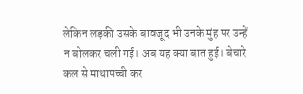लेकिन लड़की उसके बावजूद भी उनके मुंह पर उन्हें न बोलकर चली गई। अब यह क्या बात हुई। बेचारे कल से माथापच्ची कर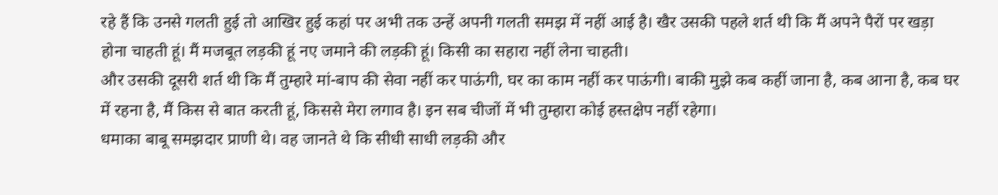रहे हैं कि उनसे गलती हुई तो आखिर हुई कहां पर अभी तक उन्हें अपनी गलती समझ में नहीं आई है। खैर उसकी पहले शर्त थी कि मैं अपने पैरों पर खड़ा होना चाहती हूं। मैं मजबूत लड़की हूं नए जमाने की लड़की हूं। किसी का सहारा नहीं लेना चाहती।
और उसकी दूसरी शर्त थी कि मैं तुम्हारे मां-बाप की सेवा नहीं कर पाऊंगी, घर का काम नहीं कर पाऊंगी। बाकी मुझे कब कहीं जाना है, कब आना है, कब घर में रहना है, मैं किस से बात करती हूं, किससे मेरा लगाव है। इन सब चीजों में भी तुम्हारा कोई हस्तक्षेप नहीं रहेगा।
धमाका बाबू समझदार प्राणी थे। वह जानते थे कि सीधी साधी लड़की और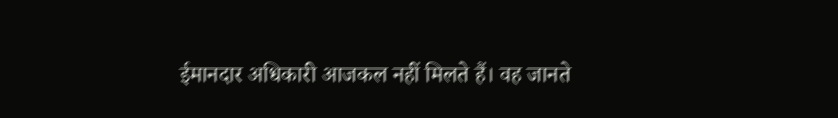ईमानदार अधिकारी आजकल नहीं मिलते हैं। वह जानते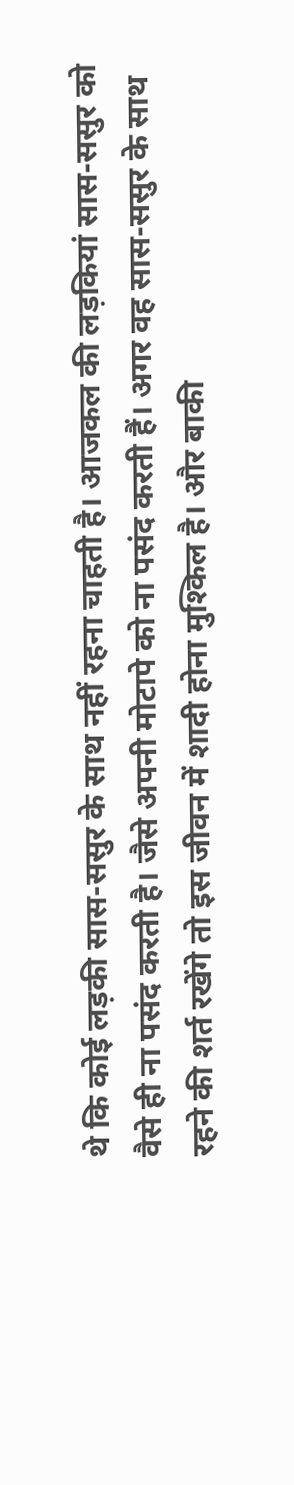थे कि कोई लड़की सास-ससुर के साथ नहीं रहना चाहती है। आजकल की लड़कियां सास-ससुर को वैसे ही ना पसंद करती है। जैसे अपनी मोटापे को ना पसंद करती हैं। अगर वह सास-ससुर के साथ रहने की शर्त रखेंगे तो इस जीवन में शादी होना मुश्किल है। और बाकी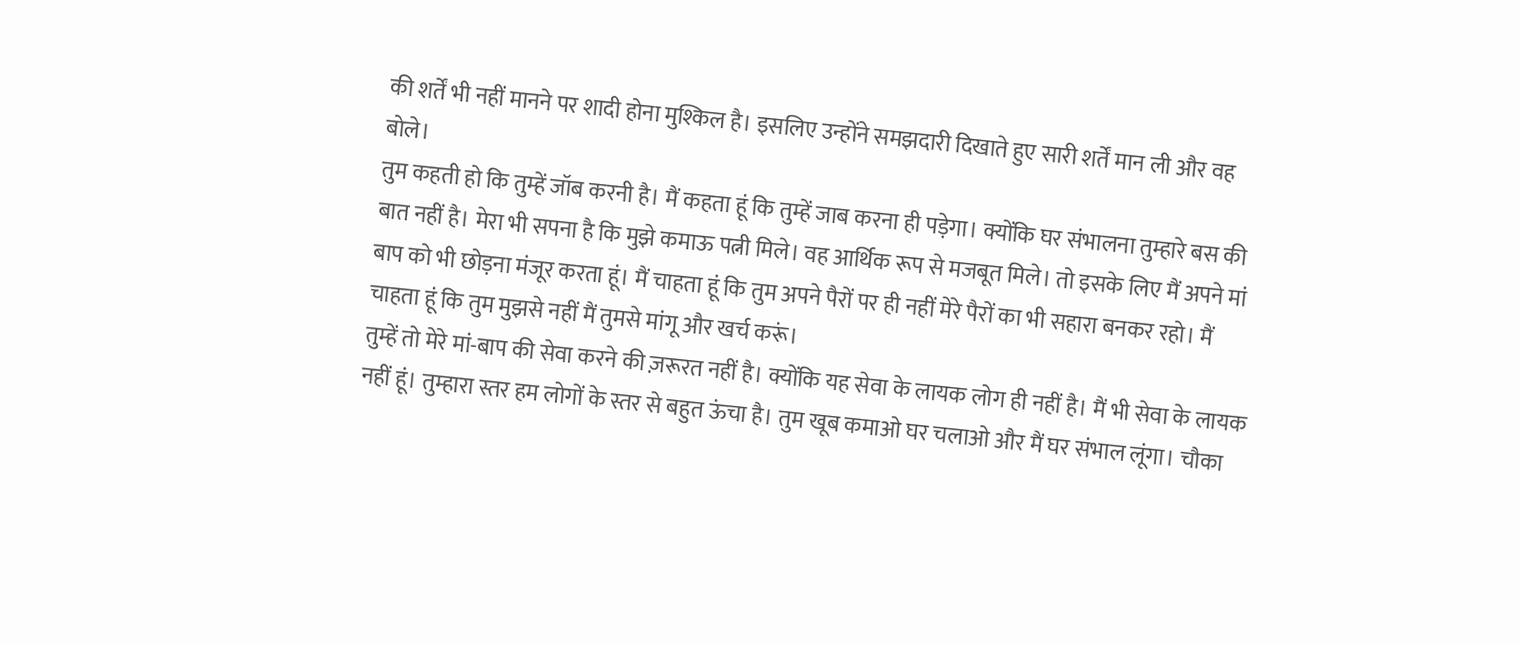की शर्तें भी नहीं मानने पर शादी होना मुश्किल है। इसलिए उन्होंने समझदारी दिखाते हुए सारी शर्तें मान ली और वह बोले।
तुम कहती हो कि तुम्हें जॉब करनी है। मैं कहता हूं कि तुम्हें जाब करना ही पड़ेगा। क्योंकि घर संभालना तुम्हारे बस की बात नहीं है। मेरा भी सपना है कि मुझे कमाऊ पत्नी मिले। वह आर्थिक रूप से मजबूत मिले। तो इसके लिए मैं अपने मां बाप को भी छोड़ना मंजूर करता हूं। मैं चाहता हूं कि तुम अपने पैरों पर ही नहीं मेरे पैरों का भी सहारा बनकर रहो। मैं चाहता हूं कि तुम मुझसे नहीं मैं तुमसे मांगू और खर्च करूं।
तुम्हें तो मेरे मां-बाप की सेवा करने की ज़रूरत नहीं है। क्योंकि यह सेवा के लायक लोग ही नहीं है। मैं भी सेवा के लायक नहीं हूं। तुम्हारा स्तर हम लोगों के स्तर से बहुत ऊंचा है। तुम खूब कमाओ घर चलाओ और मैं घर संभाल लूंगा। चौका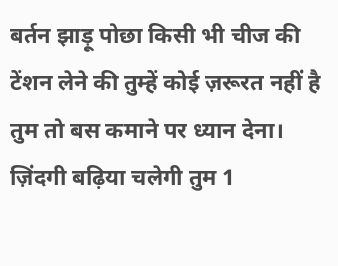बर्तन झाड़ू पोछा किसी भी चीज की टेंशन लेने की तुम्हें कोई ज़रूरत नहीं है तुम तो बस कमाने पर ध्यान देना।
ज़िंदगी बढ़िया चलेगी तुम 1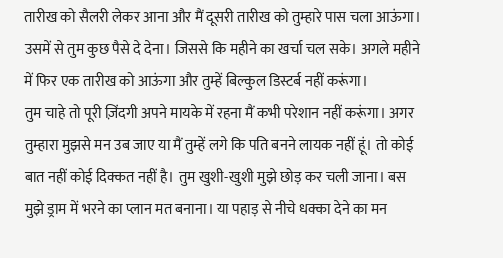तारीख को सैलरी लेकर आना और मैं दूसरी तारीख को तुम्हारे पास चला आऊंगा। उसमें से तुम कुछ पैसे दे देना। जिससे कि महीने का खर्चा चल सके। अगले महीने में फिर एक तारीख को आऊंगा और तुम्हें बिल्कुल डिस्टर्ब नहीं करूंगा।
तुम चाहे तो पूरी ज़िंदगी अपने मायके में रहना मैं कभी परेशान नहीं करूंगा। अगर तुम्हारा मुझसे मन उब जाए या मैं तुम्हें लगे कि पति बनने लायक नहीं हूं। तो कोई बात नहीं कोई दिक्कत नहीं है। तुम खुशी-खुशी मुझे छोड़ कर चली जाना। बस मुझे ड्राम में भरने का प्लान मत बनाना। या पहाड़ से नीचे धक्का देने का मन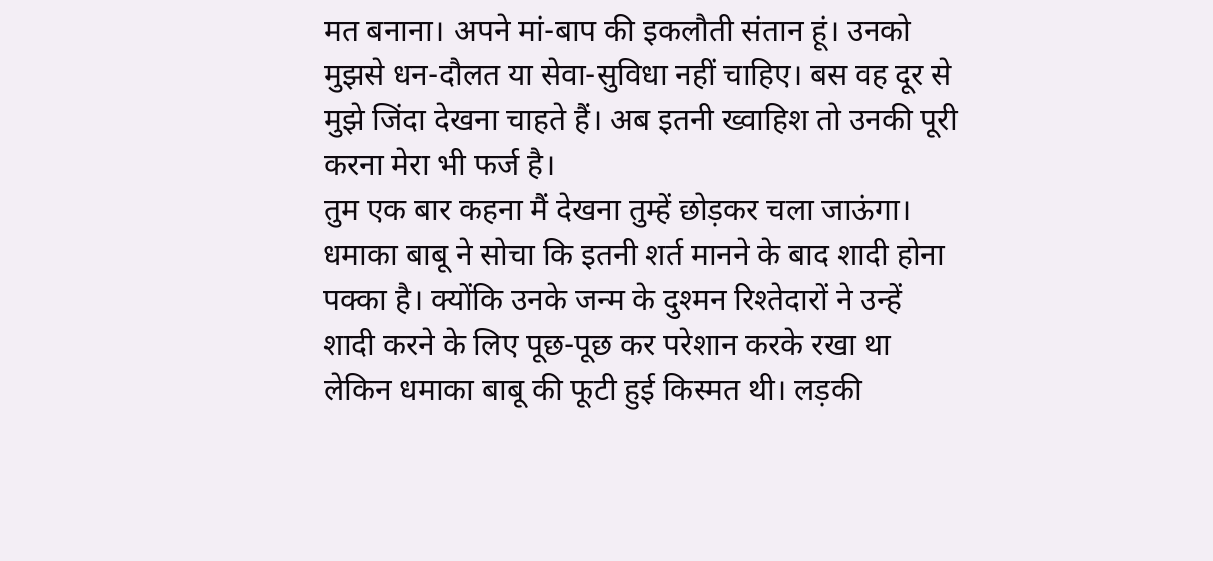मत बनाना। अपने मां-बाप की इकलौती संतान हूं। उनको मुझसे धन-दौलत या सेवा-सुविधा नहीं चाहिए। बस वह दूर से मुझे जिंदा देखना चाहते हैं। अब इतनी ख्वाहिश तो उनकी पूरी करना मेरा भी फर्ज है।
तुम एक बार कहना मैं देखना तुम्हें छोड़कर चला जाऊंगा।
धमाका बाबू ने सोचा कि इतनी शर्त मानने के बाद शादी होना पक्का है। क्योंकि उनके जन्म के दुश्मन रिश्तेदारों ने उन्हें शादी करने के लिए पूछ-पूछ कर परेशान करके रखा था लेकिन धमाका बाबू की फूटी हुई किस्मत थी। लड़की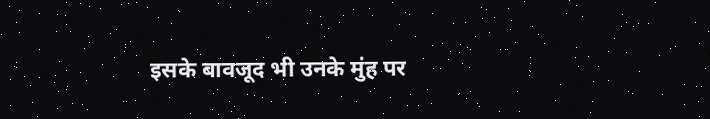इसके बावजूद भी उनके मुंह पर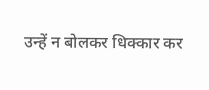उन्हें न बोलकर धिक्कार कर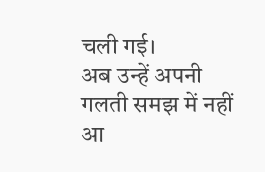चली गई।
अब उन्हें अपनी गलती समझ में नहीं आ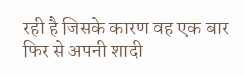रही है जिसके कारण वह एक बार फिर से अपनी शादी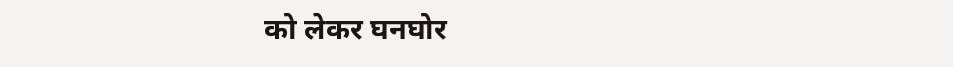को लेकर घनघोर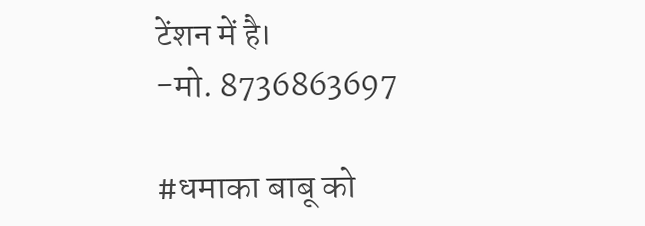टेंशन में है।
-मो. 8736863697

#धमाका बाबू को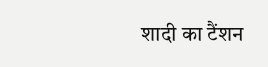शादी का टैंशन